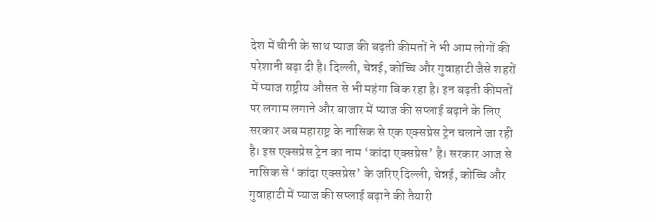देश में चीनी के साथ प्याज की बढ़ती कीमतों ने भी आम लोगों की परेशानी बढ़ा दी है। दिल्ली, चेन्नई, कोच्चि और गुवाहाटी जैसे शहरों में प्याज राष्ट्रीय औसत से भी महंगा बिक रहा है। इन बढ़ती कीमतों पर लगाम लगाने और बाजार में प्याज की सप्लाई बढ़ाने के लिए सरकार अब महाराष्ट्र के नासिक से एक एक्सप्रेस ट्रेन चलाने जा रही है। इस एक्सप्रेस ट्रेन का नाम ‘कांदा एक्सप्रेस’ है। सरकार आज से नासिक से ‘कांदा एक्सप्रेस’ के जरिए दिल्ली, चेन्नई, कोच्चि और गुवाहाटी में प्याज की सप्लाई बढ़ाने की तैयारी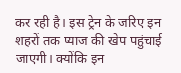कर रही है। इस ट्रेन के जरिए इन शहरों तक प्याज की खेप पहुंचाई जाएगी। क्योंकि इन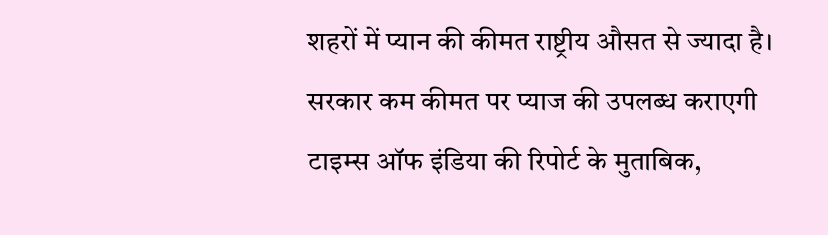शहरों में प्यान की कीमत राष्ट्रीय औसत से ज्यादा है।
सरकार कम कीमत पर प्याज की उपलब्ध कराएगी
टाइम्स ऑफ इंडिया की रिपोर्ट के मुताबिक,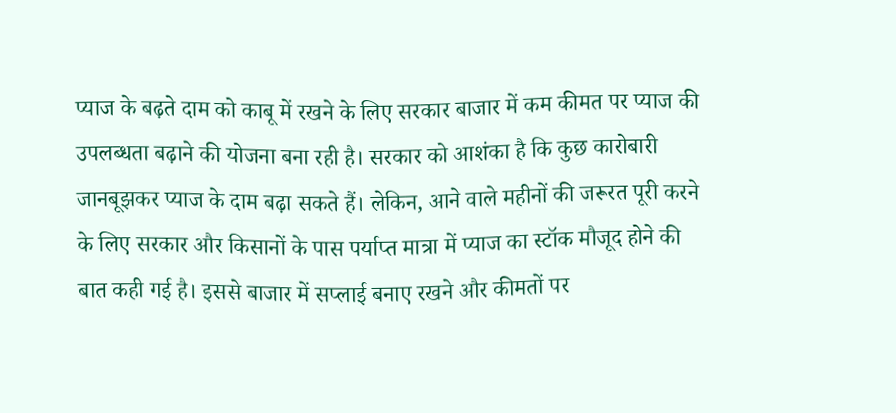प्याज के बढ़ते दाम को काबू में रखने के लिए सरकार बाजार में कम कीमत पर प्याज की उपलब्धता बढ़ाने की योजना बना रही है। सरकार को आशंका है कि कुछ कारोबारी जानबूझकर प्याज के दाम बढ़ा सकते हैं। लेकिन, आने वाले महीनों की जरूरत पूरी करने के लिए सरकार और किसानों के पास पर्याप्त मात्रा में प्याज का स्टॉक मौजूद होने की बात कही गई है। इससे बाजार में सप्लाई बनाए रखने और कीमतों पर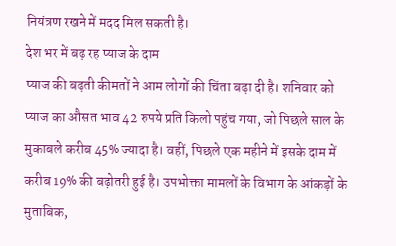नियंत्रण रखने में मदद मिल सकती है।
देश भर में बढ़ रह प्याज के दाम
प्याज की बढ़ती कीमतों ने आम लोगों की चिंता बढ़ा दी है। शनिवार को प्याज का औसत भाव 42 रुपये प्रति किलो पहुंच गया, जो पिछले साल के मुकाबले करीब 45% ज्यादा है। वहीं, पिछले एक महीने में इसके दाम में करीब 19% की बढ़ोतरी हुई है। उपभोक्ता मामलों के विभाग के आंकड़ों के मुताबिक,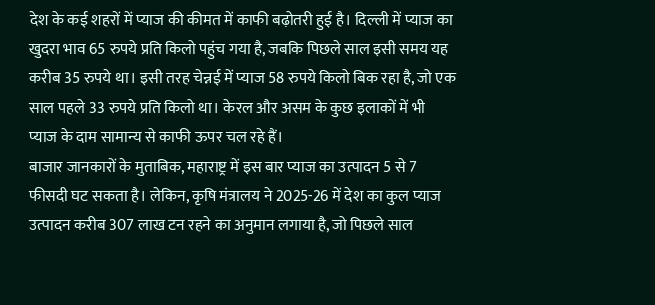देश के कई शहरों में प्याज की कीमत में काफी बढ़ोतरी हुई है। दिल्ली में प्याज का खुदरा भाव 65 रुपये प्रति किलो पहुंच गया है, जबकि पिछले साल इसी समय यह करीब 35 रुपये था। इसी तरह चेन्नई में प्याज 58 रुपये किलो बिक रहा है, जो एक साल पहले 33 रुपये प्रति किलो था। केरल और असम के कुछ इलाकों में भी प्याज के दाम सामान्य से काफी ऊपर चल रहे हैं।
बाजार जानकारों के मुताबिक, महाराष्ट्र में इस बार प्याज का उत्पादन 5 से 7 फीसदी घट सकता है। लेकिन, कृषि मंत्रालय ने 2025-26 में देश का कुल प्याज उत्पादन करीब 307 लाख टन रहने का अनुमान लगाया है, जो पिछले साल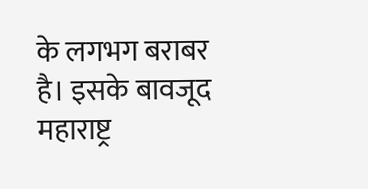के लगभग बराबर है। इसके बावजूद महाराष्ट्र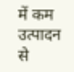में कम उत्पादन से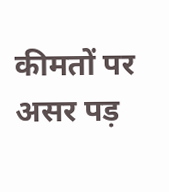कीमतों पर असर पड़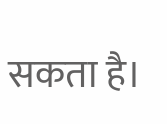सकता है।